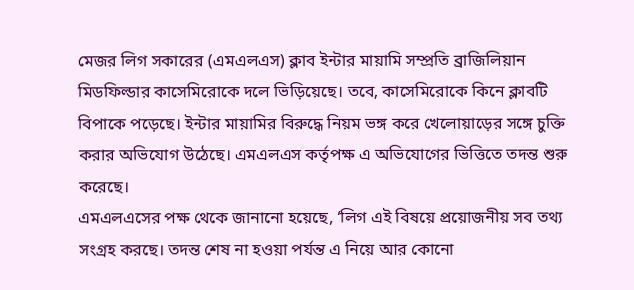মেজর লিগ সকারের (এমএলএস) ক্লাব ইন্টার মায়ামি সম্প্রতি ব্রাজিলিয়ান মিডফিল্ডার কাসেমিরোকে দলে ভিড়িয়েছে। তবে, কাসেমিরোকে কিনে ক্লাবটি বিপাকে পড়েছে। ইন্টার মায়ামির বিরুদ্ধে নিয়ম ভঙ্গ করে খেলোয়াড়ের সঙ্গে চুক্তি করার অভিযোগ উঠেছে। এমএলএস কর্তৃপক্ষ এ অভিযোগের ভিত্তিতে তদন্ত শুরু করেছে।
এমএলএসের পক্ষ থেকে জানানো হয়েছে, ‘লিগ এই বিষয়ে প্রয়োজনীয় সব তথ্য সংগ্রহ করছে। তদন্ত শেষ না হওয়া পর্যন্ত এ নিয়ে আর কোনো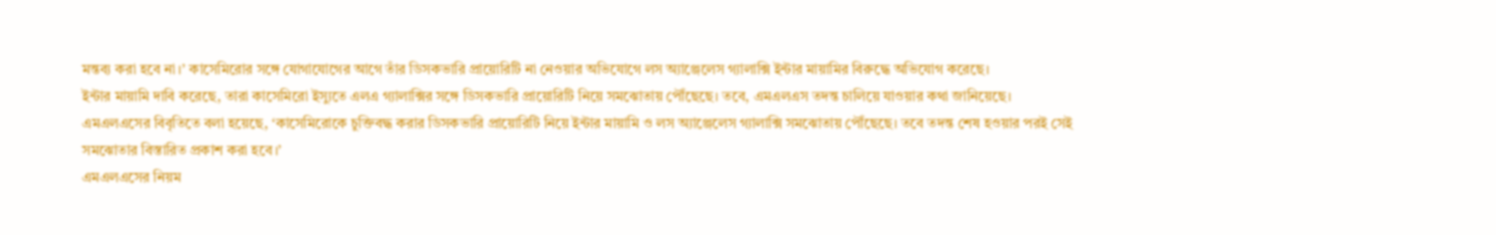মন্তব্য করা হবে না।’ কাসেমিরোর সঙ্গে যোগাযোগের আগে তাঁর ডিসকভারি প্রায়োরিটি না নেওয়ার অভিযোগে লস অ্যাঞ্জেলেস গ্যালাক্সি ইন্টার মায়ামির বিরুদ্ধে অভিযোগ করেছে।
ইন্টার মায়ামি দাবি করেছে, তারা কাসেমিরো ইস্যুতে এলএ গ্যালাক্সির সঙ্গে ডিসকভারি প্রায়োরিটি নিয়ে সমঝোতায় পৌঁছেছে। তবে, এমএলএস তদন্ত চালিয়ে যাওয়ার কথা জানিয়েছে। এমএলএসের বিবৃতিতে বলা হয়েছে, ‘কাসেমিরোকে চুক্তিবদ্ধ করার ডিসকভারি প্রায়োরিটি নিয়ে ইন্টার মায়ামি ও লস অ্যাঞ্জেলেস গ্যালাক্সি সমঝোতায় পৌঁছেছে। তবে তদন্ত শেষ হওয়ার পরই সেই সমঝোতার বিস্তারিত প্রকাশ করা হবে।’
এমএলএসের নিয়ম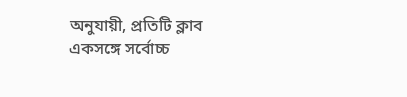অনুযায়ী, প্রতিটি ক্লাব একসঙ্গে সর্বোচ্চ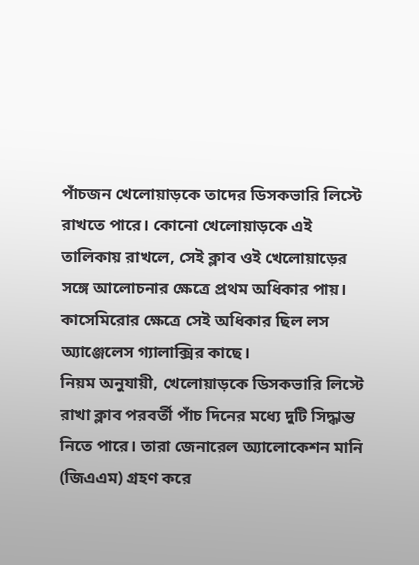পাঁচজন খেলোয়াড়কে তাদের ডিসকভারি লিস্টে রাখতে পারে। কোনো খেলোয়াড়কে এই তালিকায় রাখলে, সেই ক্লাব ওই খেলোয়াড়ের সঙ্গে আলোচনার ক্ষেত্রে প্রথম অধিকার পায়। কাসেমিরোর ক্ষেত্রে সেই অধিকার ছিল লস অ্যাঞ্জেলেস গ্যালাক্সির কাছে।
নিয়ম অনুযায়ী, খেলোয়াড়কে ডিসকভারি লিস্টে রাখা ক্লাব পরবর্তী পাঁচ দিনের মধ্যে দুটি সিদ্ধান্ত নিতে পারে। তারা জেনারেল অ্যালোকেশন মানি (জিএএম) গ্রহণ করে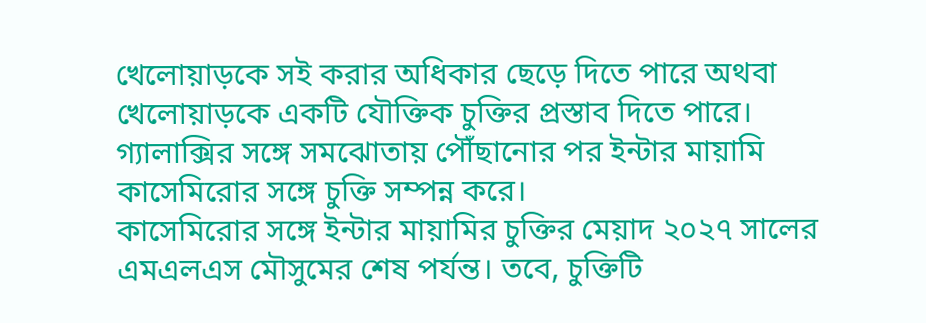খেলোয়াড়কে সই করার অধিকার ছেড়ে দিতে পারে অথবা খেলোয়াড়কে একটি যৌক্তিক চুক্তির প্রস্তাব দিতে পারে। গ্যালাক্সির সঙ্গে সমঝোতায় পৌঁছানোর পর ইন্টার মায়ামি কাসেমিরোর সঙ্গে চুক্তি সম্পন্ন করে।
কাসেমিরোর সঙ্গে ইন্টার মায়ামির চুক্তির মেয়াদ ২০২৭ সালের এমএলএস মৌসুমের শেষ পর্যন্ত। তবে, চুক্তিটি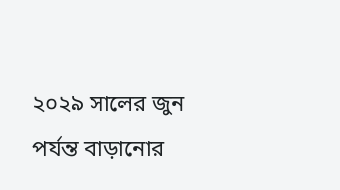২০২৯ সালের জুন পর্যন্ত বাড়ানোর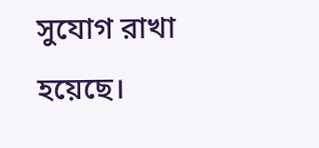সুযোগ রাখা হয়েছে।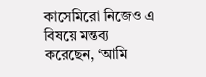কাসেমিরো নিজেও এ বিষয়ে মন্তব্য করেছেন, ‘আমি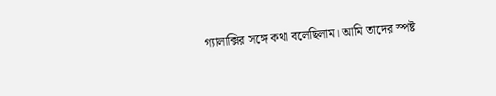গ্যালাক্সির সঙ্গে কথা বলেছিলাম। আমি তাদের স্পষ্ট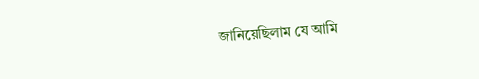জানিয়েছিলাম যে আমি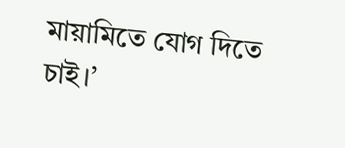মায়ামিতে যোগ দিতে চাই।’